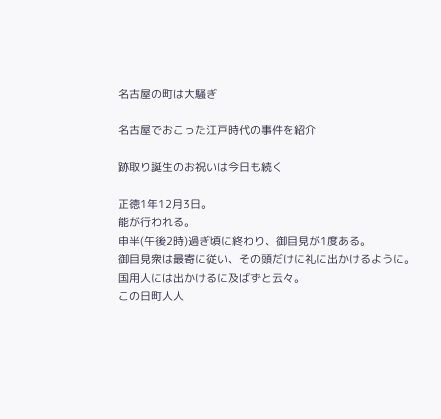名古屋の町は大騒ぎ

名古屋でおこった江戸時代の事件を紹介

跡取り誕生のお祝いは今日も続く

正徳1年12月3日。
能が行われる。
申半(午後2時)過ぎ頃に終わり、御目見が1度ある。
御目見衆は最寄に従い、その頭だけに礼に出かけるように。
国用人には出かけるに及ばずと云々。
この日町人人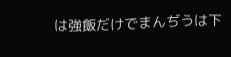は強飯だけでまんぢうは下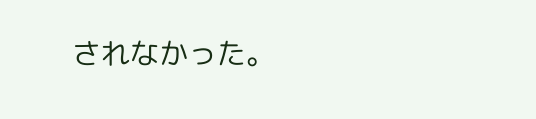されなかった。